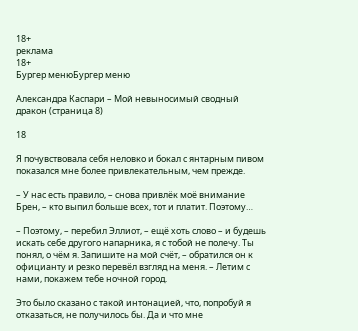18+
реклама
18+
Бургер менюБургер меню

Александра Каспари – Мой невыносимый сводный дракон (страница 8)

18

Я почувствовала себя неловко и бокал с янтарным пивом показался мне более привлекательным, чем прежде.

– У нас есть правило, – снова привлёк моё внимание Брен, – кто выпил больше всех, тот и платит. Поэтому…

– Поэтому, – перебил Эллиот, – ещё хоть слово – и будешь искать себе другого напарника, я с тобой не полечу. Ты понял, о чём я. Запишите на мой счёт, – обратился он к официанту и резко перевёл взгляд на меня. – Летим с нами, покажем тебе ночной город.

Это было сказано с такой интонацией, что, попробуй я отказаться, не получилось бы. Да и что мне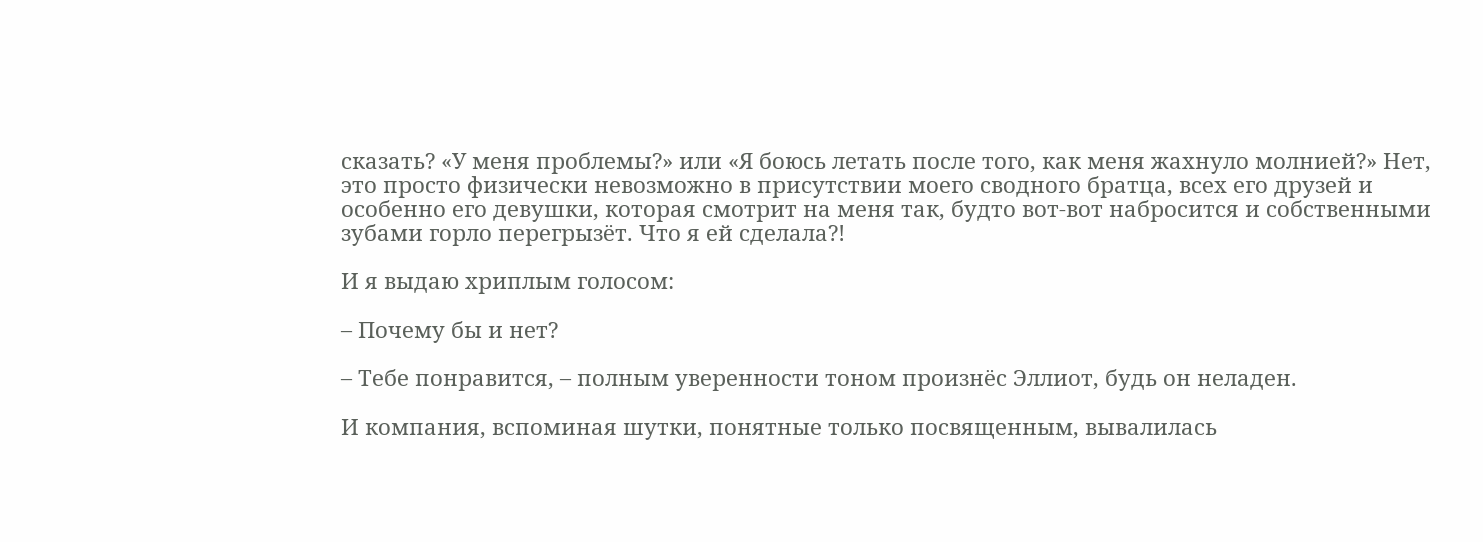сказать? «У меня проблемы?» или «Я боюсь летать после того, как меня жахнуло молнией?» Нет, это просто физически невозможно в присутствии моего сводного братца, всех его друзей и особенно его девушки, которая смотрит на меня так, будто вот-вот набросится и собственными зубами горло перегрызёт. Что я ей сделала?!

И я выдаю хриплым голосом:

– Почему бы и нет?

– Тебе понравится, – полным уверенности тоном произнёс Эллиот, будь он неладен.

И компания, вспоминая шутки, понятные только посвященным, вывалилась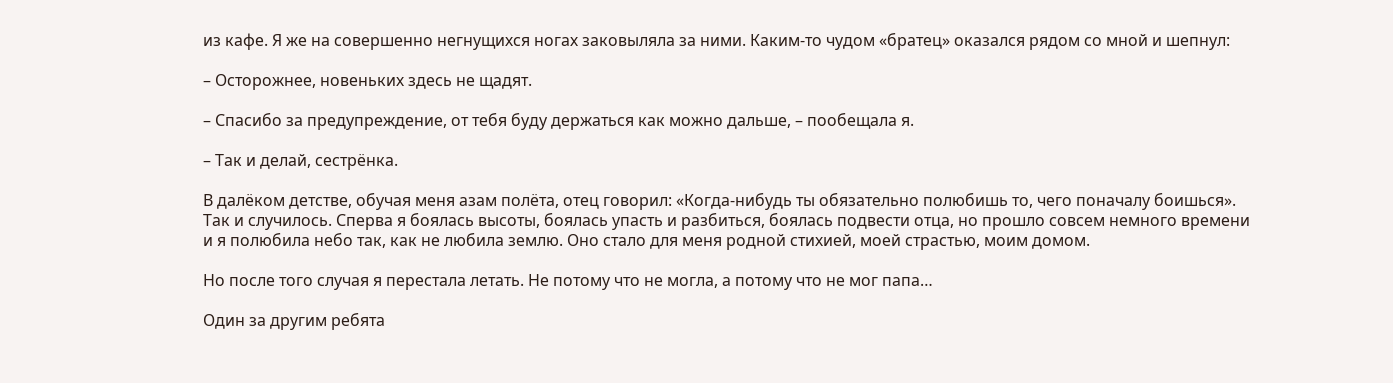из кафе. Я же на совершенно негнущихся ногах заковыляла за ними. Каким-то чудом «братец» оказался рядом со мной и шепнул:

– Осторожнее, новеньких здесь не щадят.

– Спасибо за предупреждение, от тебя буду держаться как можно дальше, – пообещала я.

– Так и делай, сестрёнка.

В далёком детстве, обучая меня азам полёта, отец говорил: «Когда-нибудь ты обязательно полюбишь то, чего поначалу боишься». Так и случилось. Сперва я боялась высоты, боялась упасть и разбиться, боялась подвести отца, но прошло совсем немного времени и я полюбила небо так, как не любила землю. Оно стало для меня родной стихией, моей страстью, моим домом.

Но после того случая я перестала летать. Не потому что не могла, а потому что не мог папа…

Один за другим ребята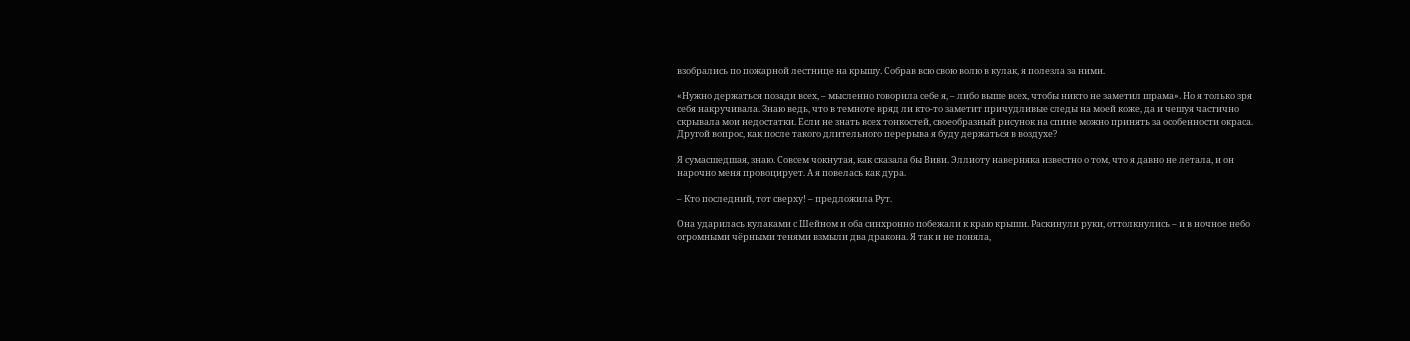взобрались по пожарной лестнице на крышу. Собрав всю свою волю в кулак, я полезла за ними.

«Нужно держаться позади всех, – мысленно говорила себе я, – либо выше всех, чтобы никто не заметил шрама». Но я только зря себя накручивала. Знаю ведь, что в темноте вряд ли кто-то заметит причудливые следы на моей коже, да и чешуя частично скрывала мои недостатки. Если не знать всех тонкостей, своеобразный рисунок на спине можно принять за особенности окраса. Другой вопрос, как после такого длительного перерыва я буду держаться в воздухе?

Я сумасшедшая, знаю. Совсем чокнутая, как сказала бы Виви. Эллиоту наверняка известно о том, что я давно не летала, и он нарочно меня провоцирует. А я повелась как дура.

– Кто последний, тот сверху! – предложила Рут.

Она ударилась кулаками с Шейном и оба синхронно побежали к краю крыши. Раскинули руки, оттолкнулись – и в ночное небо огромными чёрными тенями взмыли два дракона. Я так и не поняла,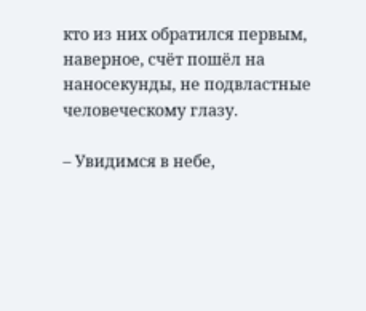кто из них обратился первым, наверное, счёт пошёл на наносекунды, не подвластные человеческому глазу.

– Увидимся в небе,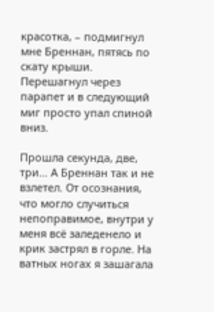красотка, – подмигнул мне Бреннан, пятясь по скату крыши. Перешагнул через парапет и в следующий миг просто упал спиной вниз.

Прошла секунда, две, три… А Бреннан так и не взлетел. От осознания, что могло случиться непоправимое, внутри у меня всё заледенело и крик застрял в горле. На ватных ногах я зашагала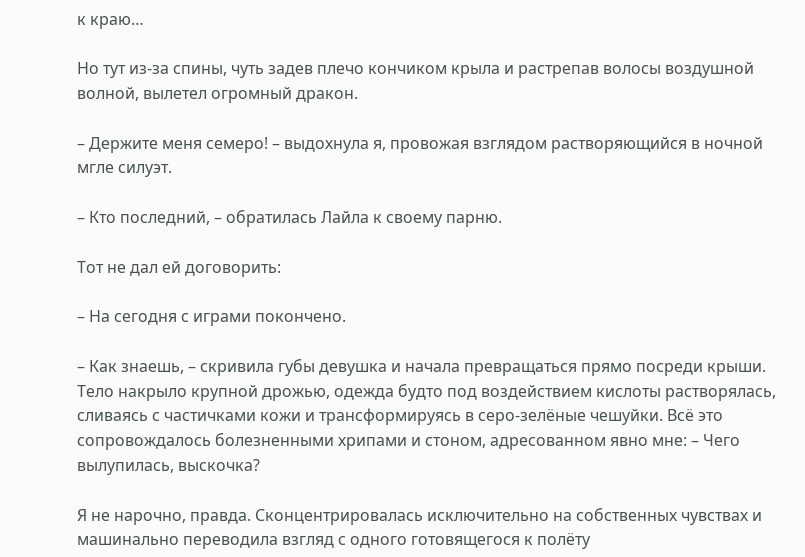к краю…

Но тут из-за спины, чуть задев плечо кончиком крыла и растрепав волосы воздушной волной, вылетел огромный дракон.

– Держите меня семеро! – выдохнула я, провожая взглядом растворяющийся в ночной мгле силуэт.

– Кто последний, – обратилась Лайла к своему парню.

Тот не дал ей договорить:

– На сегодня с играми покончено.

– Как знаешь, – скривила губы девушка и начала превращаться прямо посреди крыши. Тело накрыло крупной дрожью, одежда будто под воздействием кислоты растворялась, сливаясь с частичками кожи и трансформируясь в серо-зелёные чешуйки. Всё это сопровождалось болезненными хрипами и стоном, адресованном явно мне: – Чего вылупилась, выскочка?

Я не нарочно, правда. Сконцентрировалась исключительно на собственных чувствах и машинально переводила взгляд с одного готовящегося к полёту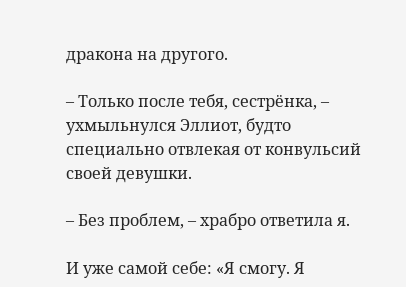дракона на другого.

– Только после тебя, сестрёнка, – ухмыльнулся Эллиот, будто специально отвлекая от конвульсий своей девушки.

– Без проблем, – храбро ответила я.

И уже самой себе: «Я смогу. Я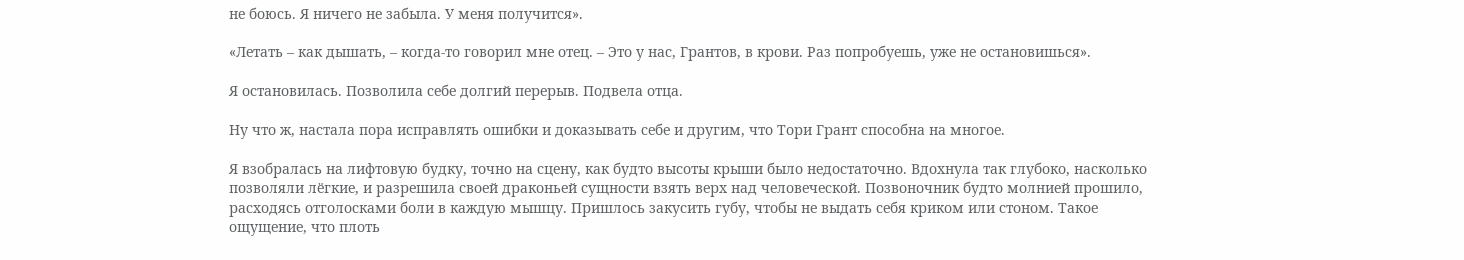не боюсь. Я ничего не забыла. У меня получится».

«Летать – как дышать, – когда-то говорил мне отец. – Это у нас, Грантов, в крови. Раз попробуешь, уже не остановишься».

Я остановилась. Позволила себе долгий перерыв. Подвела отца.

Ну что ж, настала пора исправлять ошибки и доказывать себе и другим, что Тори Грант способна на многое.

Я взобралась на лифтовую будку, точно на сцену, как будто высоты крыши было недостаточно. Вдохнула так глубоко, насколько позволяли лёгкие, и разрешила своей драконьей сущности взять верх над человеческой. Позвоночник будто молнией прошило, расходясь отголосками боли в каждую мышцу. Пришлось закусить губу, чтобы не выдать себя криком или стоном. Такое ощущение, что плоть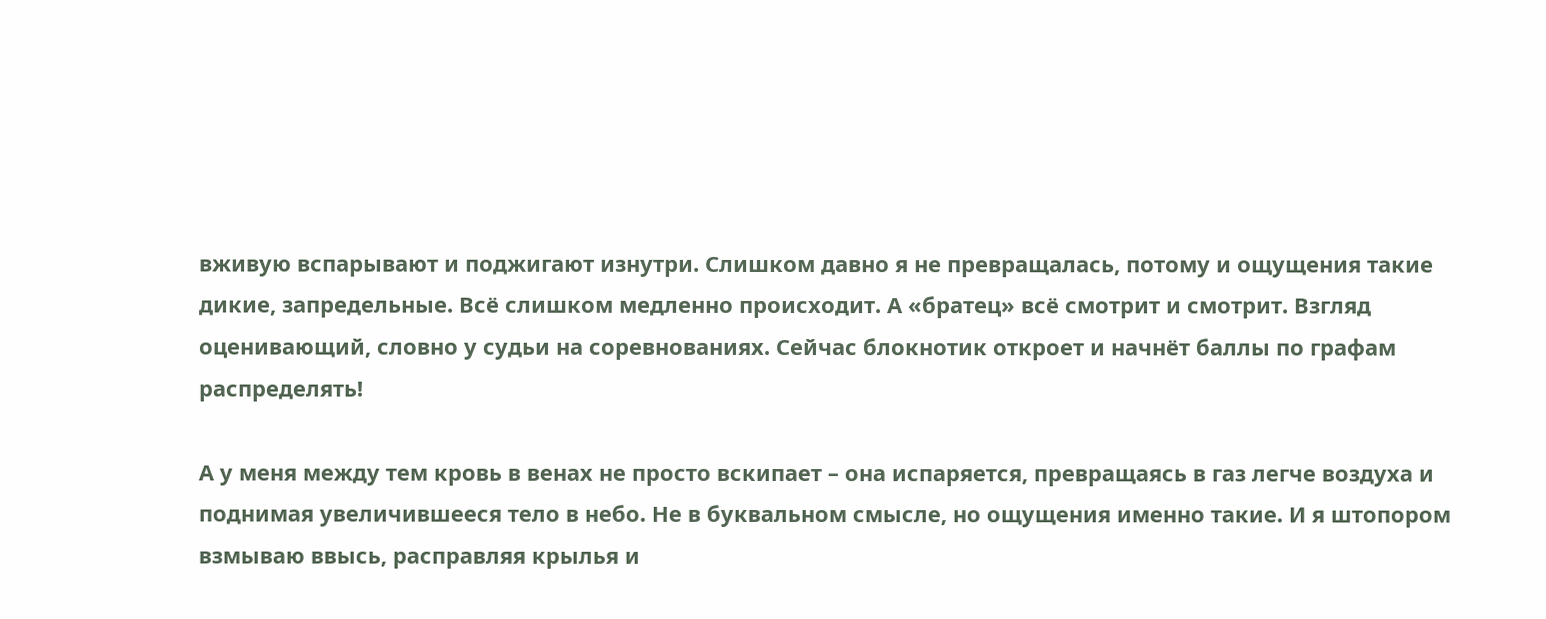вживую вспарывают и поджигают изнутри. Слишком давно я не превращалась, потому и ощущения такие дикие, запредельные. Всё слишком медленно происходит. А «братец» всё смотрит и смотрит. Взгляд оценивающий, словно у судьи на соревнованиях. Сейчас блокнотик откроет и начнёт баллы по графам распределять!

А у меня между тем кровь в венах не просто вскипает – она испаряется, превращаясь в газ легче воздуха и поднимая увеличившееся тело в небо. Не в буквальном смысле, но ощущения именно такие. И я штопором взмываю ввысь, расправляя крылья и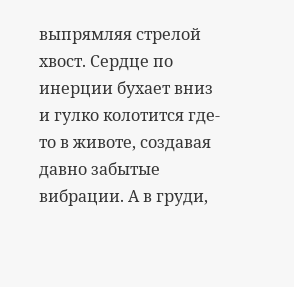выпрямляя стрелой хвост. Сердце по инерции бухает вниз и гулко колотится где-то в животе, создавая давно забытые вибрации. А в груди,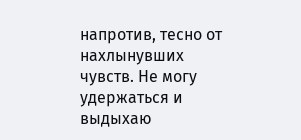напротив, тесно от нахлынувших чувств. Не могу удержаться и выдыхаю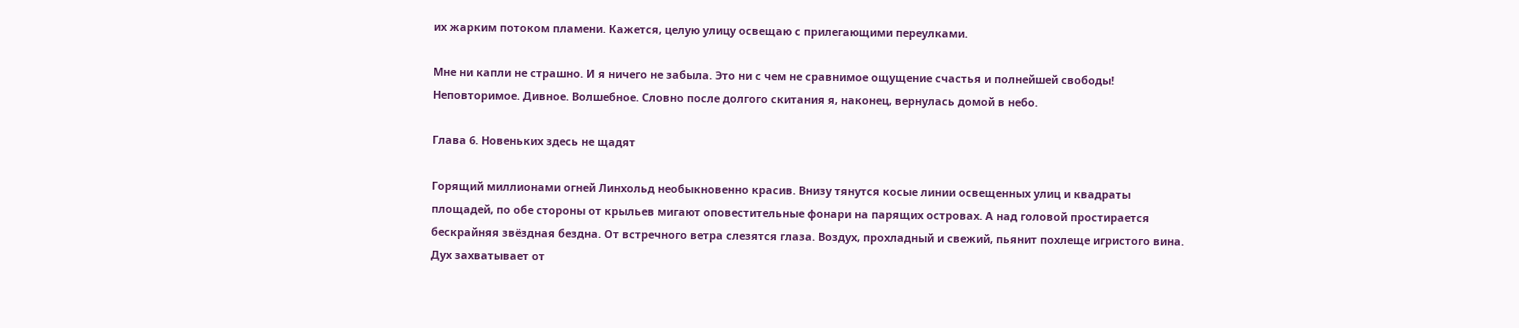их жарким потоком пламени. Кажется, целую улицу освещаю с прилегающими переулками.

Мне ни капли не страшно. И я ничего не забыла. Это ни с чем не сравнимое ощущение счастья и полнейшей свободы! Неповторимое. Дивное. Волшебное. Словно после долгого скитания я, наконец, вернулась домой в небо.

Глава 6. Новеньких здесь не щадят

Горящий миллионами огней Линхольд необыкновенно красив. Внизу тянутся косые линии освещенных улиц и квадраты площадей, по обе стороны от крыльев мигают оповестительные фонари на парящих островах. А над головой простирается бескрайняя звёздная бездна. От встречного ветра слезятся глаза. Воздух, прохладный и свежий, пьянит похлеще игристого вина. Дух захватывает от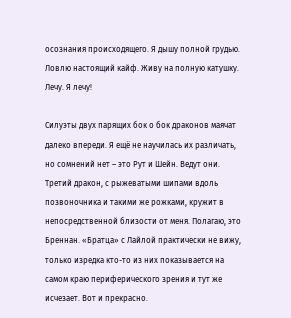осознания происходящего. Я дышу полной грудью. Ловлю настоящий кайф. Живу на полную катушку. Лечу. Я лечу!

Силуэты двух парящих бок о бок драконов маячат далеко впереди. Я ещё не научилась их различать, но сомнений нет – это Рут и Шейн. Ведут они. Третий дракон, с рыжеватыми шипами вдоль позвоночника и такими же рожками, кружит в непосредственной близости от меня. Полагаю, это Бреннан. «Братца» с Лайлой практически не вижу, только изредка кто-то из них показывается на самом краю периферического зрения и тут же исчезает. Вот и прекрасно.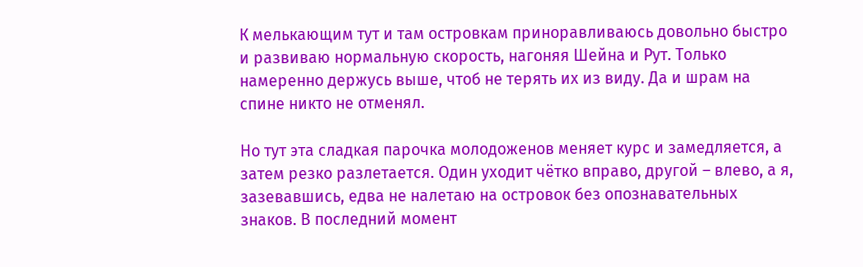К мелькающим тут и там островкам приноравливаюсь довольно быстро и развиваю нормальную скорость, нагоняя Шейна и Рут. Только намеренно держусь выше, чтоб не терять их из виду. Да и шрам на спине никто не отменял.

Но тут эта сладкая парочка молодоженов меняет курс и замедляется, а затем резко разлетается. Один уходит чётко вправо, другой – влево, а я, зазевавшись, едва не налетаю на островок без опознавательных знаков. В последний момент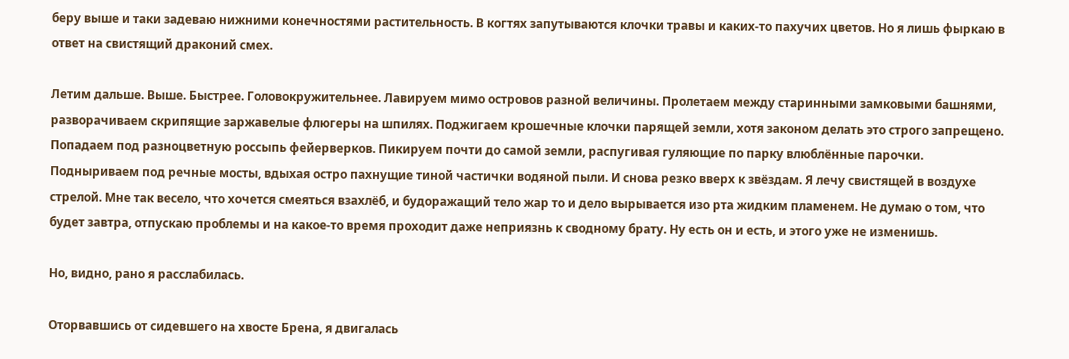беру выше и таки задеваю нижними конечностями растительность. В когтях запутываются клочки травы и каких-то пахучих цветов. Но я лишь фыркаю в ответ на свистящий драконий смех.

Летим дальше. Выше. Быстрее. Головокружительнее. Лавируем мимо островов разной величины. Пролетаем между старинными замковыми башнями, разворачиваем скрипящие заржавелые флюгеры на шпилях. Поджигаем крошечные клочки парящей земли, хотя законом делать это строго запрещено. Попадаем под разноцветную россыпь фейерверков. Пикируем почти до самой земли, распугивая гуляющие по парку влюблённые парочки. Подныриваем под речные мосты, вдыхая остро пахнущие тиной частички водяной пыли. И снова резко вверх к звёздам. Я лечу свистящей в воздухе стрелой. Мне так весело, что хочется смеяться взахлёб, и будоражащий тело жар то и дело вырывается изо рта жидким пламенем. Не думаю о том, что будет завтра, отпускаю проблемы и на какое-то время проходит даже неприязнь к сводному брату. Ну есть он и есть, и этого уже не изменишь.

Но, видно, рано я расслабилась.

Оторвавшись от сидевшего на хвосте Брена, я двигалась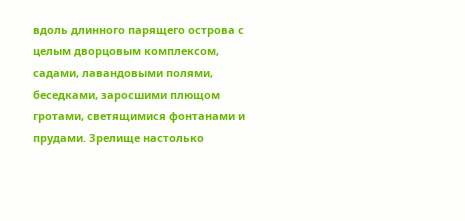вдоль длинного парящего острова с целым дворцовым комплексом, садами, лавандовыми полями, беседками, заросшими плющом гротами, светящимися фонтанами и прудами. Зрелище настолько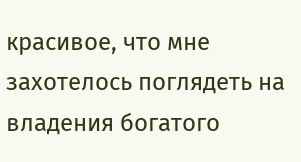красивое, что мне захотелось поглядеть на владения богатого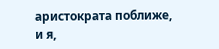аристократа поближе, и я,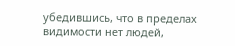убедившись, что в пределах видимости нет людей,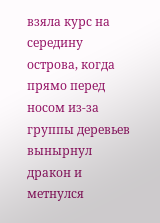взяла курс на середину острова, когда прямо перед носом из-за группы деревьев вынырнул дракон и метнулся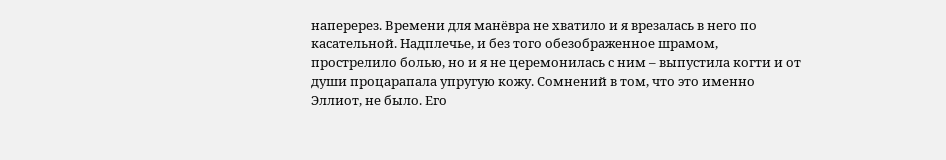наперерез. Времени для манёвра не хватило и я врезалась в него по касательной. Надплечье, и без того обезображенное шрамом, прострелило болью, но и я не церемонилась с ним – выпустила когти и от души процарапала упругую кожу. Сомнений в том, что это именно Эллиот, не было. Его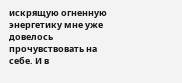искрящую огненную энергетику мне уже довелось прочувствовать на себе. И в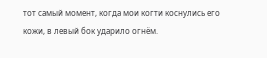тот самый момент, когда мои когти коснулись его кожи, в левый бок ударило огнём.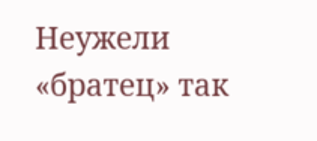Неужели «братец» так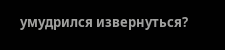умудрился извернуться?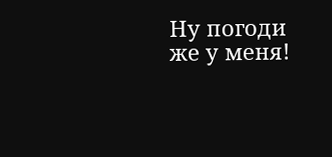Ну погоди же у меня!